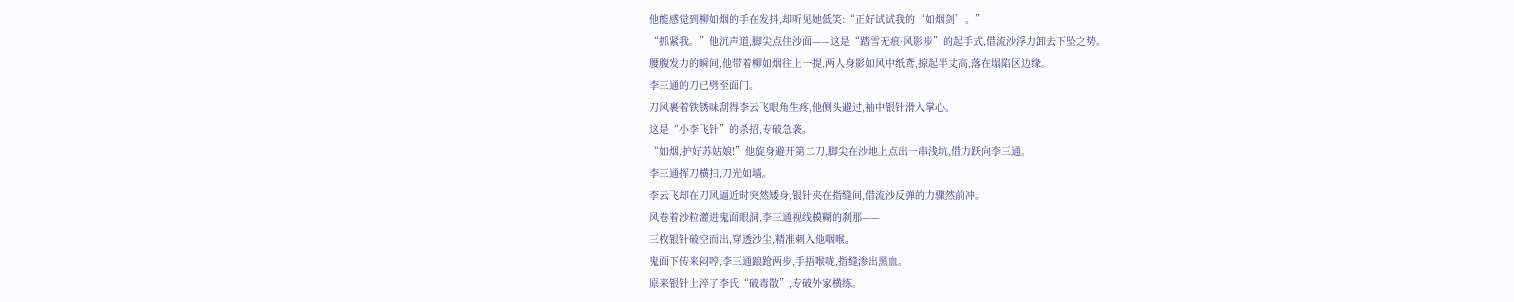他能感觉到柳如烟的手在发抖,却听见她低笑:“正好试试我的‘如烟剑’。”
“抓紧我。”他沉声道,脚尖点住沙面——这是“踏雪无痕·风影步”的起手式,借流沙浮力卸去下坠之势。
腰腹发力的瞬间,他带着柳如烟往上一提,两人身影如风中纸鸢,掠起半丈高,落在塌陷区边缘。
李三通的刀已劈至面门。
刀风裹着铁锈味刮得李云飞眼角生疼,他侧头避过,袖中银针滑入掌心。
这是“小李飞针”的杀招,专破急袭。
“如烟,护好苏姑娘!”他旋身避开第二刀,脚尖在沙地上点出一串浅坑,借力跃向李三通。
李三通挥刀横扫,刀光如墙。
李云飞却在刀风逼近时突然矮身,银针夹在指缝间,借流沙反弹的力骤然前冲。
风卷着沙粒灌进鬼面眼洞,李三通视线模糊的刹那——
三枚银针破空而出,穿透沙尘,精准刺入他咽喉。
鬼面下传来闷哼,李三通踉跄两步,手捂喉咙,指缝渗出黑血。
原来银针上淬了李氏“破毒散”,专破外家横练。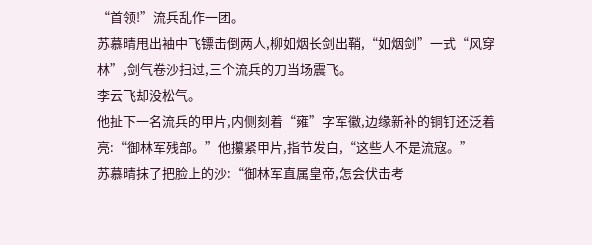“首领!”流兵乱作一团。
苏慕晴甩出袖中飞镖击倒两人,柳如烟长剑出鞘,“如烟剑”一式“风穿林”,剑气卷沙扫过,三个流兵的刀当场震飞。
李云飞却没松气。
他扯下一名流兵的甲片,内侧刻着“雍”字军徽,边缘新补的铜钉还泛着亮:“御林军残部。”他攥紧甲片,指节发白,“这些人不是流寇。”
苏慕晴抹了把脸上的沙:“御林军直属皇帝,怎会伏击考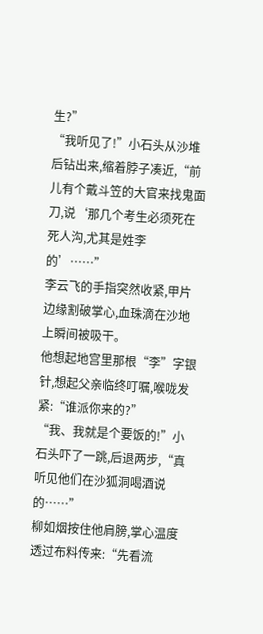生?”
“我听见了!”小石头从沙堆后钻出来,缩着脖子凑近,“前儿有个戴斗笠的大官来找鬼面刀,说‘那几个考生必须死在死人沟,尤其是姓李的’……”
李云飞的手指突然收紧,甲片边缘割破掌心,血珠滴在沙地上瞬间被吸干。
他想起地宫里那根“李”字银针,想起父亲临终叮嘱,喉咙发紧:“谁派你来的?”
“我、我就是个要饭的!”小石头吓了一跳,后退两步,“真听见他们在沙狐洞喝酒说的……”
柳如烟按住他肩膀,掌心温度透过布料传来:“先看流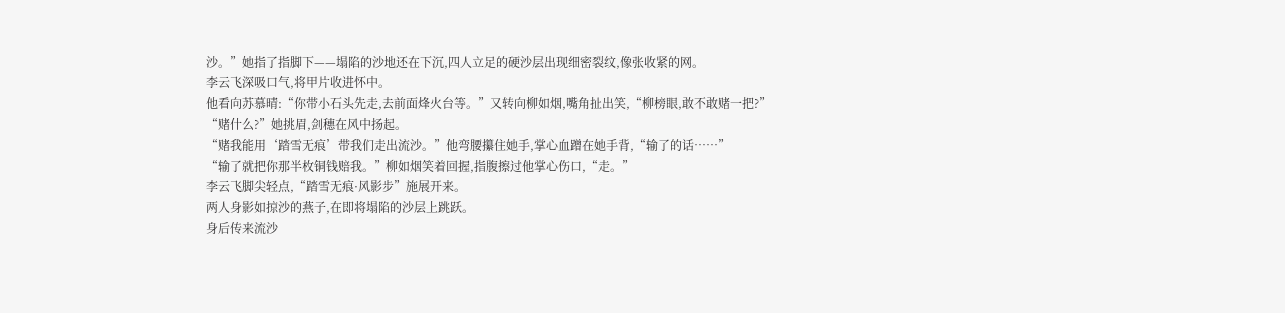沙。”她指了指脚下——塌陷的沙地还在下沉,四人立足的硬沙层出现细密裂纹,像张收紧的网。
李云飞深吸口气,将甲片收进怀中。
他看向苏慕晴:“你带小石头先走,去前面烽火台等。”又转向柳如烟,嘴角扯出笑,“柳榜眼,敢不敢赌一把?”
“赌什么?”她挑眉,剑穗在风中扬起。
“赌我能用‘踏雪无痕’带我们走出流沙。”他弯腰攥住她手,掌心血蹭在她手背,“输了的话……”
“输了就把你那半枚铜钱赔我。”柳如烟笑着回握,指腹擦过他掌心伤口,“走。”
李云飞脚尖轻点,“踏雪无痕·风影步”施展开来。
两人身影如掠沙的燕子,在即将塌陷的沙层上跳跃。
身后传来流沙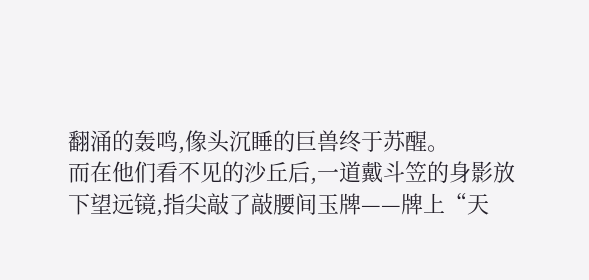翻涌的轰鸣,像头沉睡的巨兽终于苏醒。
而在他们看不见的沙丘后,一道戴斗笠的身影放下望远镜,指尖敲了敲腰间玉牌——牌上“天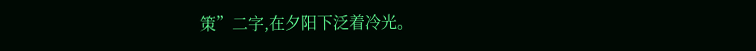策”二字,在夕阳下泛着冷光。